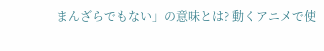まんざらでもない」の意味とは? 動くアニメで使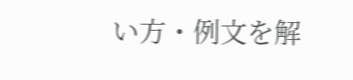い方・例文を解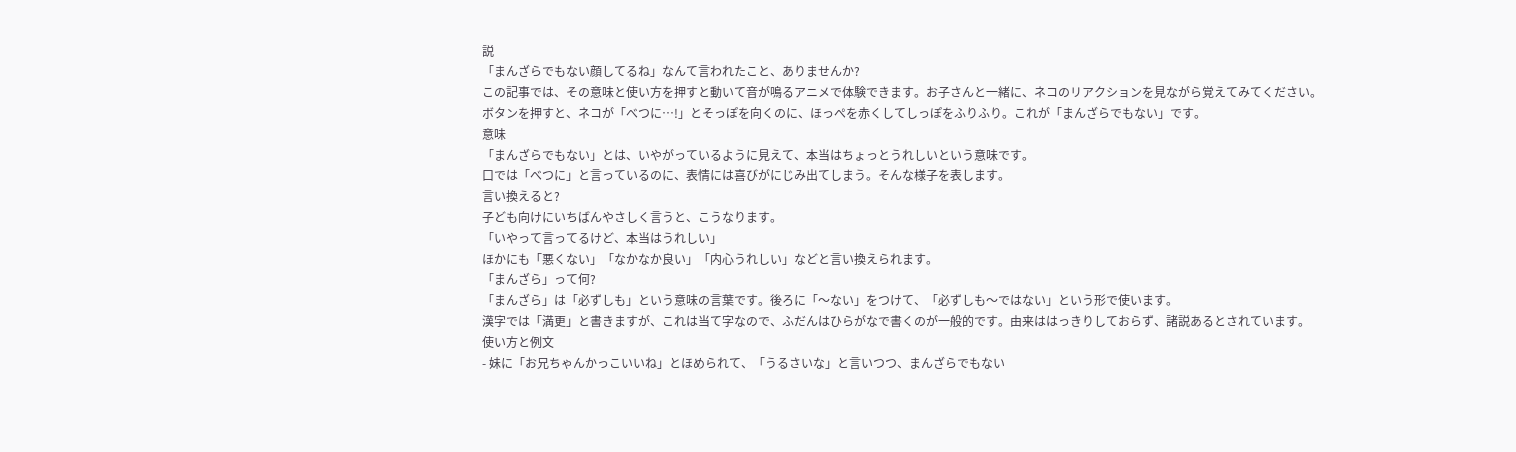説
「まんざらでもない顔してるね」なんて言われたこと、ありませんか?
この記事では、その意味と使い方を押すと動いて音が鳴るアニメで体験できます。お子さんと一緒に、ネコのリアクションを見ながら覚えてみてください。
ボタンを押すと、ネコが「べつに…!」とそっぽを向くのに、ほっぺを赤くしてしっぽをふりふり。これが「まんざらでもない」です。
意味
「まんざらでもない」とは、いやがっているように見えて、本当はちょっとうれしいという意味です。
口では「べつに」と言っているのに、表情には喜びがにじみ出てしまう。そんな様子を表します。
言い換えると?
子ども向けにいちばんやさしく言うと、こうなります。
「いやって言ってるけど、本当はうれしい」
ほかにも「悪くない」「なかなか良い」「内心うれしい」などと言い換えられます。
「まんざら」って何?
「まんざら」は「必ずしも」という意味の言葉です。後ろに「〜ない」をつけて、「必ずしも〜ではない」という形で使います。
漢字では「満更」と書きますが、これは当て字なので、ふだんはひらがなで書くのが一般的です。由来ははっきりしておらず、諸説あるとされています。
使い方と例文
- 妹に「お兄ちゃんかっこいいね」とほめられて、「うるさいな」と言いつつ、まんざらでもない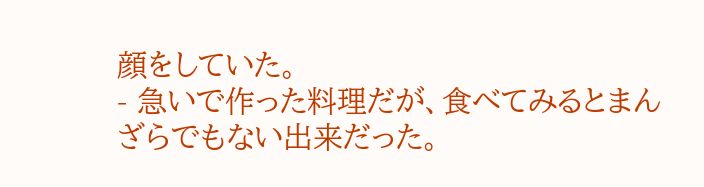顔をしていた。
- 急いで作った料理だが、食べてみるとまんざらでもない出来だった。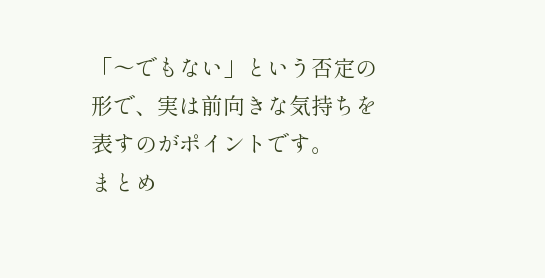「〜でもない」という否定の形で、実は前向きな気持ちを表すのがポイントです。
まとめ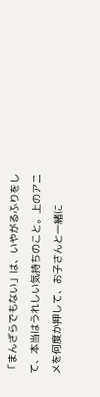「まんざらでもない」は、いやがるふりをして、本当はうれしい気持ちのこと。上のアニメを何度か押して、お子さんと一緒に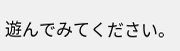遊んでみてください。